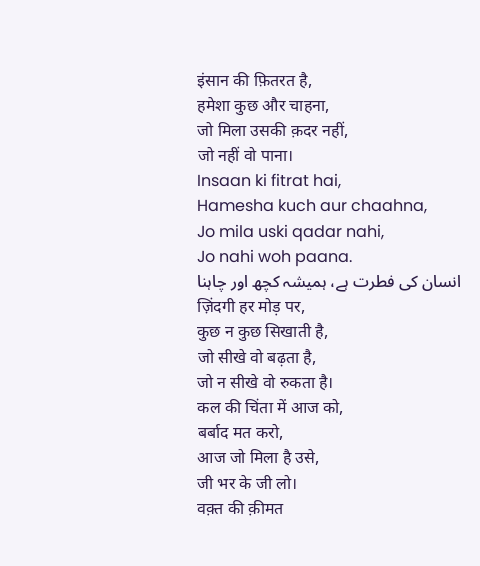इंसान की फ़ितरत है,
हमेशा कुछ और चाहना,
जो मिला उसकी क़दर नहीं,
जो नहीं वो पाना।
Insaan ki fitrat hai,
Hamesha kuch aur chaahna,
Jo mila uski qadar nahi,
Jo nahi woh paana.
انسان کی فطرت ہے، ہمیشہ کچھ اور چاہنا
ज़िंदगी हर मोड़ पर,
कुछ न कुछ सिखाती है,
जो सीखे वो बढ़ता है,
जो न सीखे वो रुकता है।
कल की चिंता में आज को,
बर्बाद मत करो,
आज जो मिला है उसे,
जी भर के जी लो।
वक़्त की क़ीमत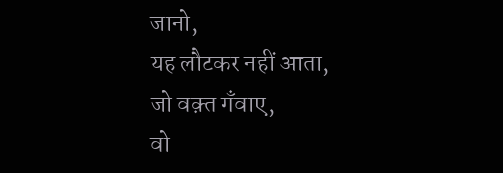जानो,
यह लौटकर नहीं आता,
जो वक़्त गँवाए,
वो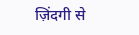ज़िंदगी से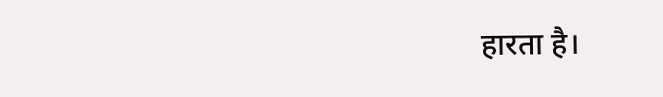हारता है।